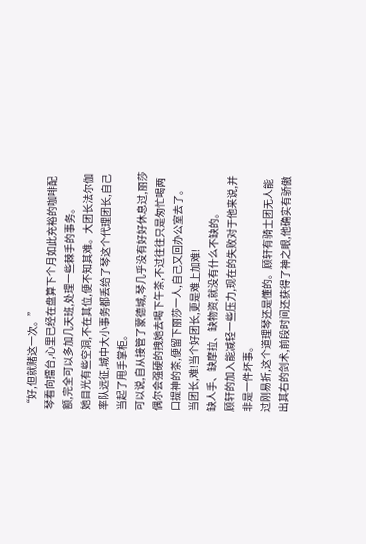“好,但就赌这一次。”
琴看向擂台,心里已经在盘算下个月如此充裕的咖啡配额,完全可以多加几天班,处理一些棘手的事务。
她目光有些空洞,不在其位,便不知其难。大团长法尔伽率队远征,城中大小事务都丢给了琴这个代理团长,自己当起了甩手掌柜。
可以说,自从接管了蒙德城,琴几乎没有好好休息过,丽莎偶尔会强硬的拽她去喝下午茶,不过往往只是匆忙喝两口提神的茶,便留下丽莎一人,自己又回办公室去了。
当团长,难!当个好团长,更是难上加难!
缺人手、缺摩拉、缺物资,就没有什么不缺的。
顾轩的加入能减轻一些压力,现在的失败对于他来说,并非是一件坏事。
过刚易折,这个道理琴还是懂的。顾轩有骑士团无人能出其右的剑术,前段时间还获得了神之眼,他确实有骄傲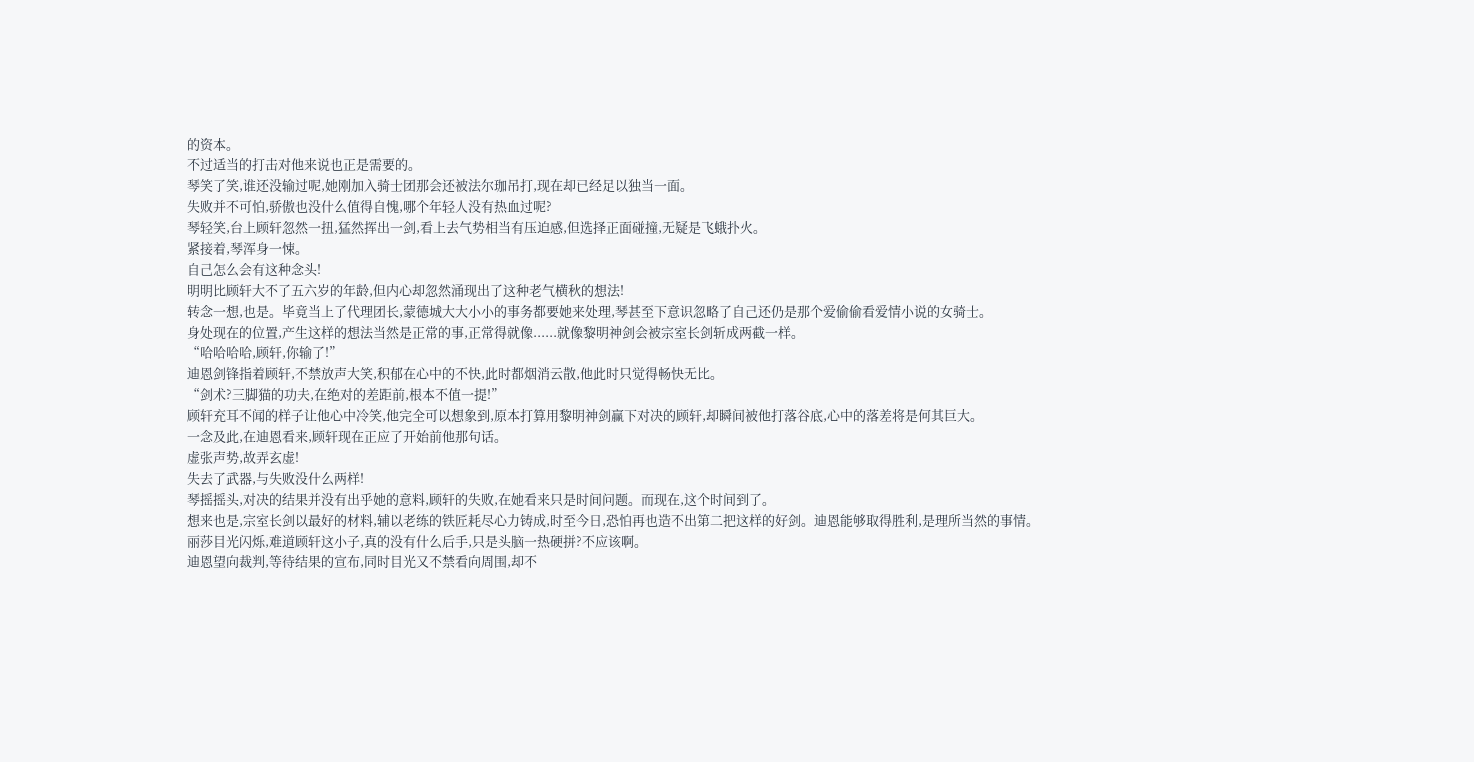的资本。
不过适当的打击对他来说也正是需要的。
琴笑了笑,谁还没输过呢,她刚加入骑士团那会还被法尔珈吊打,现在却已经足以独当一面。
失败并不可怕,骄傲也没什么值得自愧,哪个年轻人没有热血过呢?
琴轻笑,台上顾轩忽然一扭,猛然挥出一剑,看上去气势相当有压迫感,但选择正面碰撞,无疑是飞蛾扑火。
紧接着,琴浑身一悚。
自己怎么会有这种念头!
明明比顾轩大不了五六岁的年龄,但内心却忽然涌现出了这种老气横秋的想法!
转念一想,也是。毕竟当上了代理团长,蒙德城大大小小的事务都要她来处理,琴甚至下意识忽略了自己还仍是那个爱偷偷看爱情小说的女骑士。
身处现在的位置,产生这样的想法当然是正常的事,正常得就像......就像黎明神剑会被宗室长剑斩成两截一样。
“哈哈哈哈,顾轩,你输了!”
迪恩剑锋指着顾轩,不禁放声大笑,积郁在心中的不快,此时都烟消云散,他此时只觉得畅快无比。
“剑术?三脚猫的功夫,在绝对的差距前,根本不值一提!”
顾轩充耳不闻的样子让他心中冷笑,他完全可以想象到,原本打算用黎明神剑赢下对决的顾轩,却瞬间被他打落谷底,心中的落差将是何其巨大。
一念及此,在迪恩看来,顾轩现在正应了开始前他那句话。
虚张声势,故弄玄虚!
失去了武器,与失败没什么两样!
琴摇摇头,对决的结果并没有出乎她的意料,顾轩的失败,在她看来只是时间问题。而现在,这个时间到了。
想来也是,宗室长剑以最好的材料,辅以老练的铁匠耗尽心力铸成,时至今日,恐怕再也造不出第二把这样的好剑。迪恩能够取得胜利,是理所当然的事情。
丽莎目光闪烁,难道顾轩这小子,真的没有什么后手,只是头脑一热硬拼?不应该啊。
迪恩望向裁判,等待结果的宣布,同时目光又不禁看向周围,却不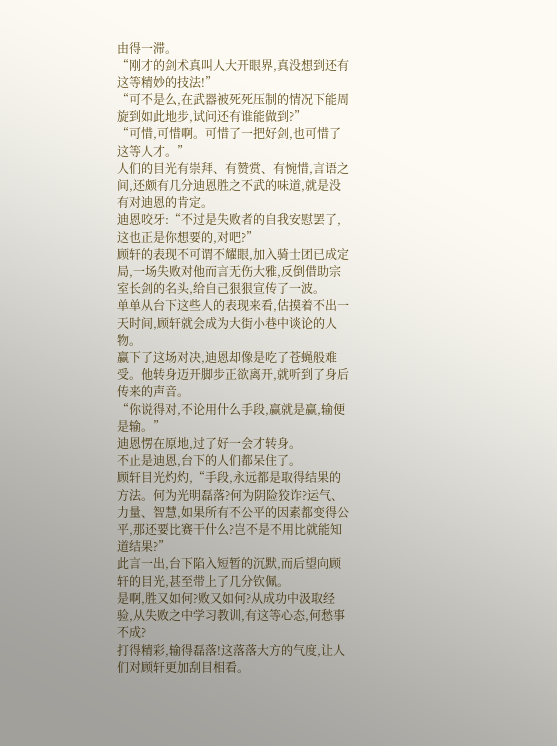由得一滞。
“刚才的剑术真叫人大开眼界,真没想到还有这等精妙的技法!”
“可不是么,在武器被死死压制的情况下能周旋到如此地步,试问还有谁能做到?”
“可惜,可惜啊。可惜了一把好剑,也可惜了这等人才。”
人们的目光有崇拜、有赞赏、有惋惜,言语之间,还颇有几分迪恩胜之不武的味道,就是没有对迪恩的肯定。
迪恩咬牙:“不过是失败者的自我安慰罢了,这也正是你想要的,对吧?”
顾轩的表现不可谓不耀眼,加入骑士团已成定局,一场失败对他而言无伤大雅,反倒借助宗室长剑的名头,给自己狠狠宣传了一波。
单单从台下这些人的表现来看,估摸着不出一天时间,顾轩就会成为大街小巷中谈论的人物。
赢下了这场对决,迪恩却像是吃了苍蝇般难受。他转身迈开脚步正欲离开,就听到了身后传来的声音。
“你说得对,不论用什么手段,赢就是赢,输便是输。”
迪恩愣在原地,过了好一会才转身。
不止是迪恩,台下的人们都呆住了。
顾轩目光灼灼,“手段,永远都是取得结果的方法。何为光明磊落?何为阴险狡诈?运气、力量、智慧,如果所有不公平的因素都变得公平,那还要比赛干什么?岂不是不用比就能知道结果?”
此言一出,台下陷入短暂的沉默,而后望向顾轩的目光,甚至带上了几分钦佩。
是啊,胜又如何?败又如何?从成功中汲取经验,从失败之中学习教训,有这等心态,何愁事不成?
打得精彩,输得磊落!这落落大方的气度,让人们对顾轩更加刮目相看。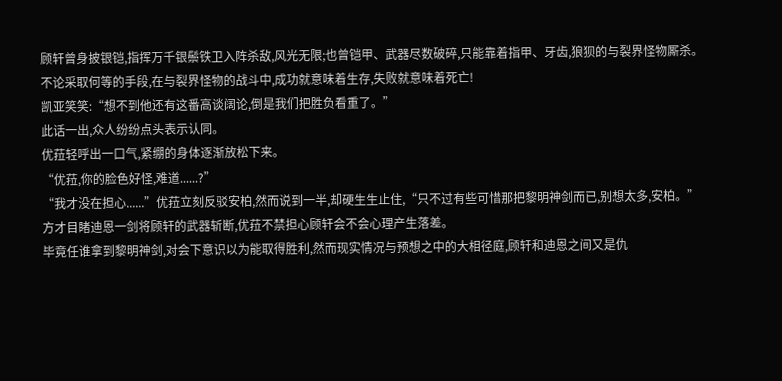顾轩曾身披银铠,指挥万千银鬃铁卫入阵杀敌,风光无限;也曾铠甲、武器尽数破碎,只能靠着指甲、牙齿,狼狈的与裂界怪物厮杀。
不论采取何等的手段,在与裂界怪物的战斗中,成功就意味着生存,失败就意味着死亡!
凯亚笑笑:“想不到他还有这番高谈阔论,倒是我们把胜负看重了。”
此话一出,众人纷纷点头表示认同。
优菈轻呼出一口气,紧绷的身体逐渐放松下来。
“优菈,你的脸色好怪,难道......?”
“我才没在担心......”优菈立刻反驳安柏,然而说到一半,却硬生生止住,“只不过有些可惜那把黎明神剑而已,别想太多,安柏。”
方才目睹迪恩一剑将顾轩的武器斩断,优菈不禁担心顾轩会不会心理产生落差。
毕竟任谁拿到黎明神剑,对会下意识以为能取得胜利,然而现实情况与预想之中的大相径庭,顾轩和迪恩之间又是仇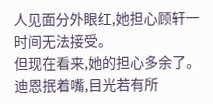人见面分外眼红,她担心顾轩一时间无法接受。
但现在看来,她的担心多余了。
迪恩抿着嘴,目光若有所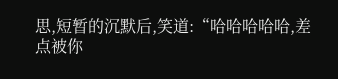思,短暂的沉默后,笑道:“哈哈哈哈哈,差点被你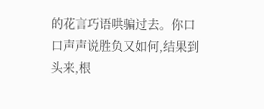的花言巧语哄骗过去。你口口声声说胜负又如何,结果到头来,根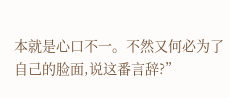本就是心口不一。不然又何必为了自己的脸面,说这番言辞?”